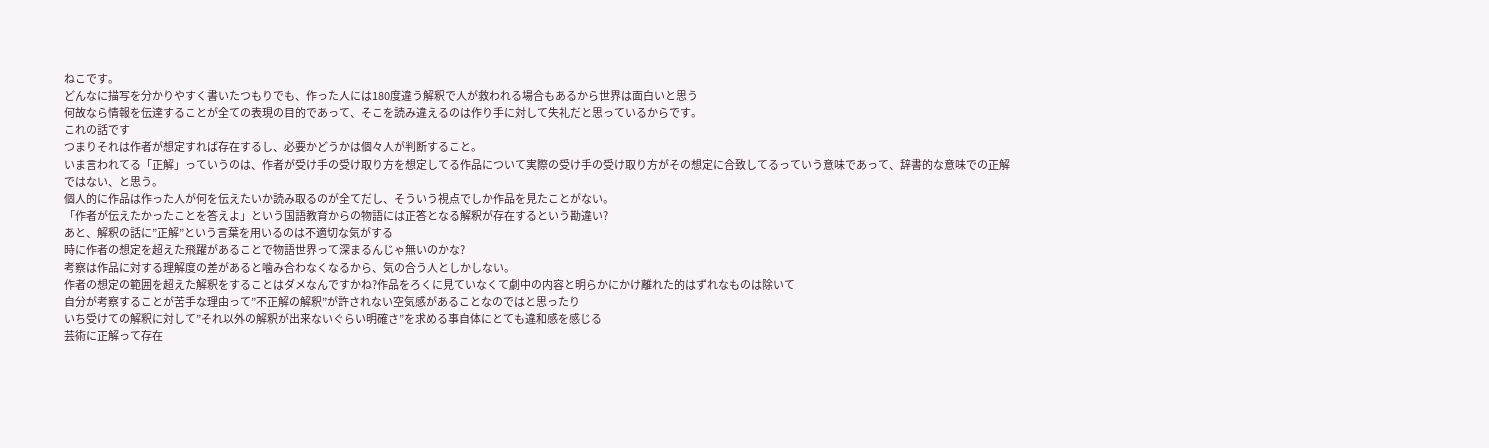ねこです。
どんなに描写を分かりやすく書いたつもりでも、作った人には180度違う解釈で人が救われる場合もあるから世界は面白いと思う
何故なら情報を伝達することが全ての表現の目的であって、そこを読み違えるのは作り手に対して失礼だと思っているからです。
これの話です
つまりそれは作者が想定すれば存在するし、必要かどうかは個々人が判断すること。
いま言われてる「正解」っていうのは、作者が受け手の受け取り方を想定してる作品について実際の受け手の受け取り方がその想定に合致してるっていう意味であって、辞書的な意味での正解ではない、と思う。
個人的に作品は作った人が何を伝えたいか読み取るのが全てだし、そういう視点でしか作品を見たことがない。
「作者が伝えたかったことを答えよ」という国語教育からの物語には正答となる解釈が存在するという勘違い?
あと、解釈の話に”正解”という言葉を用いるのは不適切な気がする
時に作者の想定を超えた飛躍があることで物語世界って深まるんじゃ無いのかな?
考察は作品に対する理解度の差があると噛み合わなくなるから、気の合う人としかしない。
作者の想定の範囲を超えた解釈をすることはダメなんですかね?作品をろくに見ていなくて劇中の内容と明らかにかけ離れた的はずれなものは除いて
自分が考察することが苦手な理由って”不正解の解釈”が許されない空気感があることなのではと思ったり
いち受けての解釈に対して”それ以外の解釈が出来ないぐらい明確さ”を求める事自体にとても違和感を感じる
芸術に正解って存在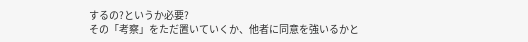するの?というか必要?
その「考察」をただ置いていくか、他者に同意を強いるかと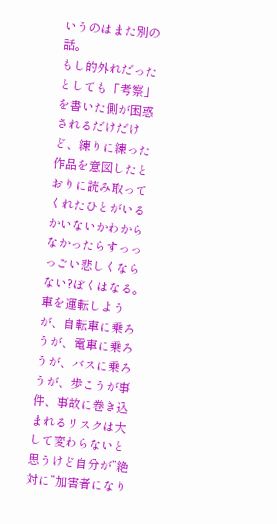いうのはまた別の話。
もし的外れだったとしても「考察」を書いた側が困惑されるだけだけど、練りに練った作品を意図したとおりに読み取ってくれたひとがいるかいないかわからなかったらすっっっごい悲しくならない?ぼくはなる。
車を運転しようが、自転車に乗ろうが、電車に乗ろうが、バスに乗ろうが、歩こうが事件、事故に巻き込まれるリスクは大して変わらないと思うけど自分が”絶対に”加害者になり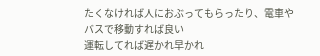たくなければ人におぶってもらったり、電車やバスで移動すれば良い
運転してれば遅かれ早かれ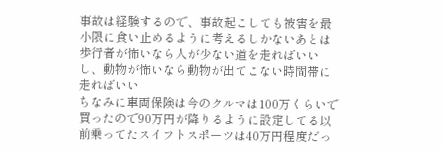事故は経験するので、事故起こしても被害を最小限に食い止めるように考えるしかないあとは歩行者が怖いなら人が少ない道を走ればいいし、動物が怖いなら動物が出てこない時間帯に走ればいい
ちなみに車両保険は今のクルマは100万くらいで買ったので90万円が降りるように設定してる以前乗ってたスイフトスポーツは40万円程度だっ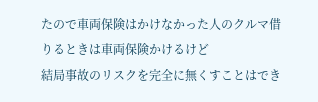たので車両保険はかけなかった人のクルマ借りるときは車両保険かけるけど
結局事故のリスクを完全に無くすことはでき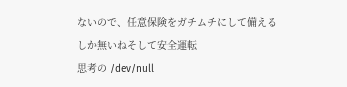ないので、任意保険をガチムチにして備えるしか無いねそして安全運転
思考の /dev/null